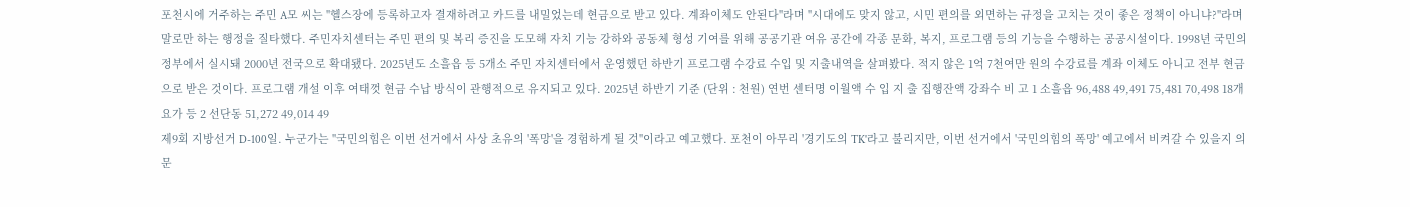포천시에 거주하는 주민 A모 씨는 "헬스장에 등록하고자 결재하려고 카드를 내밀었는데 현금으로 받고 있다. 계좌이체도 안된다"라며 "시대에도 맞지 않고, 시민 편의를 외면하는 규정을 고치는 것이 좋은 정책이 아니냐?"라며 말로만 하는 행정을 질타했다. 주민자치센터는 주민 편의 및 복리 증진을 도모해 자치 기능 강하와 공동체 형성 기여를 위해 공공기관 여유 공간에 각종 문화, 복지, 프로그램 등의 기능을 수행하는 공공시설이다. 1998년 국민의 정부에서 실시돼 2000년 전국으로 확대됐다. 2025년도 소흘읍 등 5개소 주민 자치센터에서 운영했던 하반기 프로그램 수강료 수입 및 지출내역을 살펴봤다. 적지 않은 1억 7천여만 원의 수강료를 계좌 이체도 아니고 전부 현금으로 받은 것이다. 프로그램 개설 이후 여태껏 현금 수납 방식이 관행적으로 유지되고 있다. 2025년 하반기 기준 (단위 : 천원) 연번 센터명 이월액 수 입 지 출 집행잔액 강좌수 비 고 1 소흘읍 96,488 49,491 75,481 70,498 18개 요가 등 2 선단동 51,272 49,014 49
제9회 지방선거 D-100일. 누군가는 "국민의힘은 이번 선거에서 사상 초유의 '폭망'을 경험하게 될 것"이라고 예고했다. 포천이 아무리 '경기도의 TK'라고 불리지만, 이번 선거에서 '국민의힘의 폭망' 예고에서 비켜갈 수 있을지 의문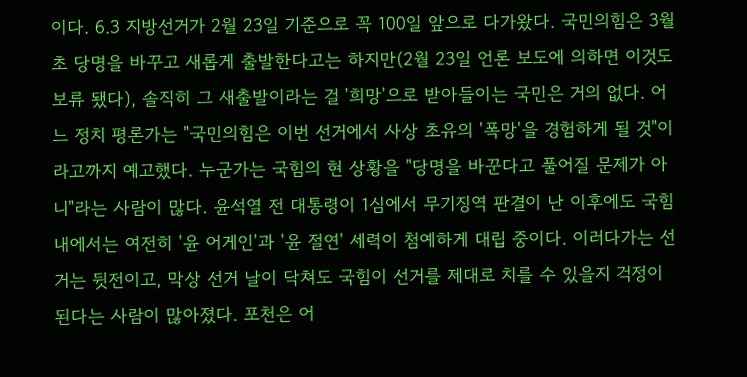이다. 6.3 지방선거가 2월 23일 기준으로 꼭 100일 앞으로 다가왔다. 국민의힘은 3월 초 당명을 바꾸고 새롭게 출발한다고는 하지만(2월 23일 언론 보도에 의하면 이것도 보류 됐다), 솔직히 그 새출발이라는 걸 '희망'으로 받아들이는 국민은 거의 없다. 어느 정치 평론가는 "국민의힘은 이번 선거에서 사상 초유의 '폭망'을 경험하게 될 것"이라고까지 예고했다. 누군가는 국힘의 현 상황을 "당명을 바꾼다고 풀어질 문제가 아니"라는 사람이 많다. 윤석열 전 대통령이 1심에서 무기징역 판결이 난 이후에도 국힘 내에서는 여전히 '윤 어게인'과 '윤 절연' 세력이 첨예하게 대립 중이다. 이러다가는 선거는 뒷전이고, 막상 선거 날이 닥쳐도 국힘이 선거를 제대로 치를 수 있을지 걱정이 된다는 사람이 많아졌다. 포천은 어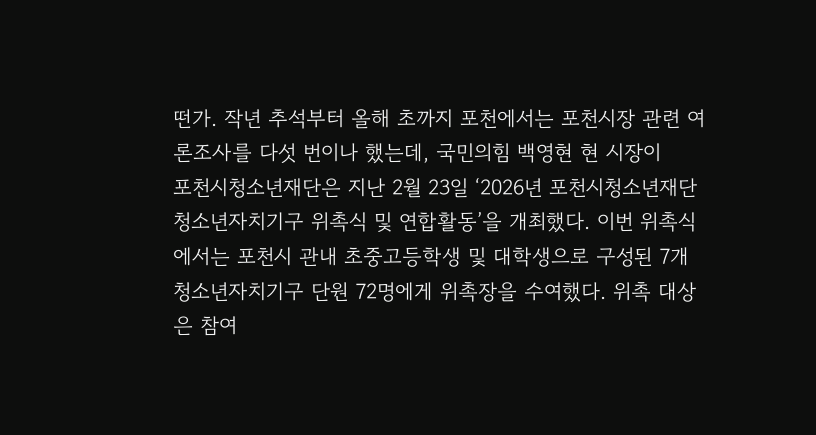떤가. 작년 추석부터 올해 초까지 포천에서는 포천시장 관련 여론조사를 다섯 번이나 했는데, 국민의힘 백영현 현 시장이
포천시청소년재단은 지난 2월 23일 ‘2026년 포천시청소년재단 청소년자치기구 위촉식 및 연합활동’을 개최했다. 이번 위촉식에서는 포천시 관내 초중고등학생 및 대학생으로 구성된 7개 청소년자치기구 단원 72명에게 위촉장을 수여했다. 위촉 대상은 참여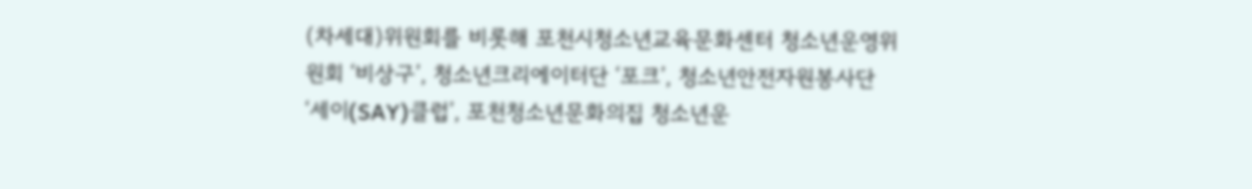(차세대)위원회를 비롯해 포천시청소년교육문화센터 청소년운영위원회 ‘비상구’, 청소년크리에이터단 ‘포크’, 청소년안전자원봉사단 ‘세이(SAY)클럽’, 포천청소년문화의집 청소년운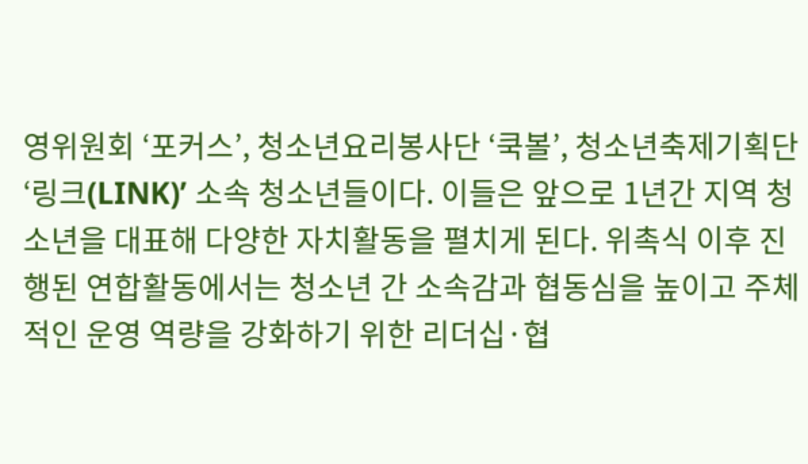영위원회 ‘포커스’, 청소년요리봉사단 ‘쿡볼’, 청소년축제기획단 ‘링크(LINK)’ 소속 청소년들이다. 이들은 앞으로 1년간 지역 청소년을 대표해 다양한 자치활동을 펼치게 된다. 위촉식 이후 진행된 연합활동에서는 청소년 간 소속감과 협동심을 높이고 주체적인 운영 역량을 강화하기 위한 리더십·협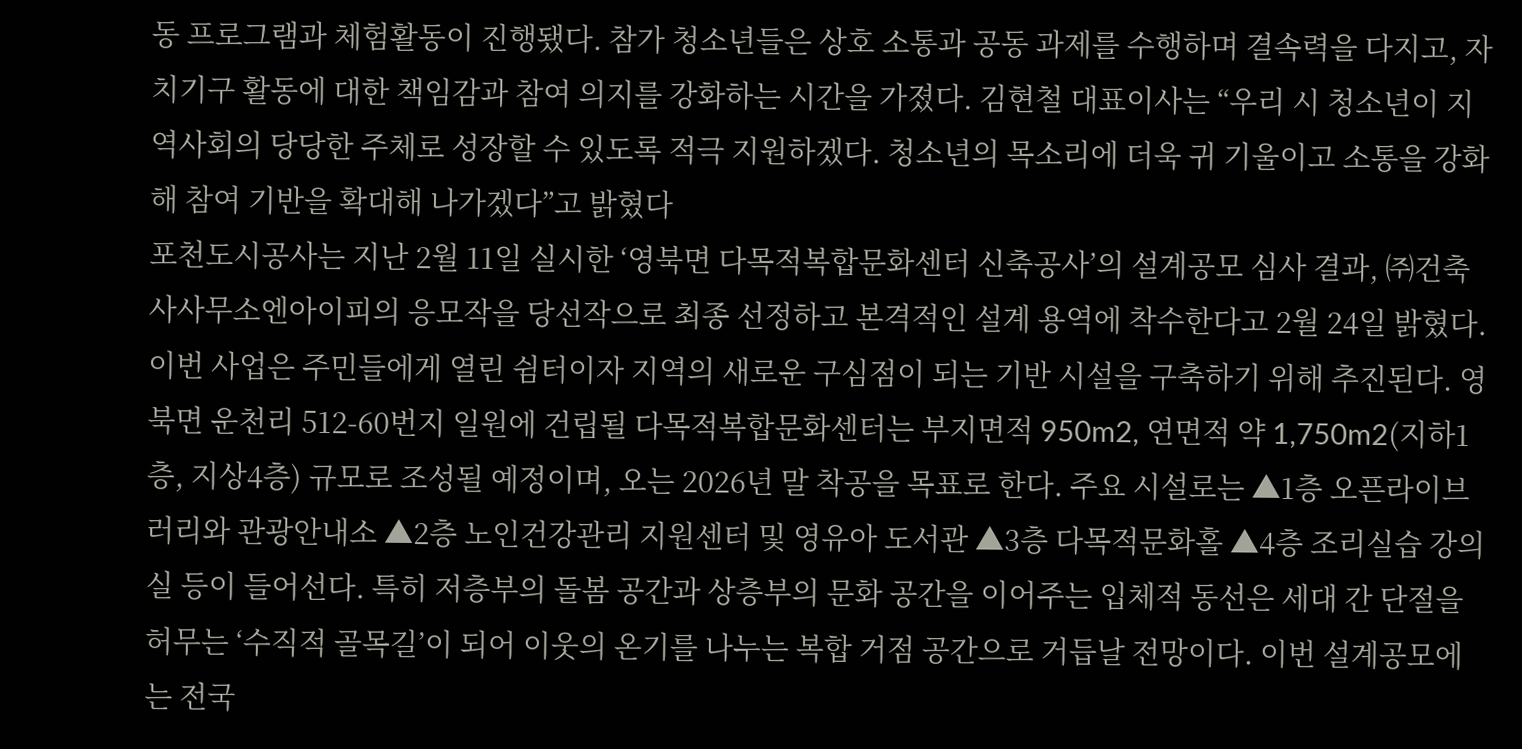동 프로그램과 체험활동이 진행됐다. 참가 청소년들은 상호 소통과 공동 과제를 수행하며 결속력을 다지고, 자치기구 활동에 대한 책임감과 참여 의지를 강화하는 시간을 가졌다. 김현철 대표이사는 “우리 시 청소년이 지역사회의 당당한 주체로 성장할 수 있도록 적극 지원하겠다. 청소년의 목소리에 더욱 귀 기울이고 소통을 강화해 참여 기반을 확대해 나가겠다”고 밝혔다
포천도시공사는 지난 2월 11일 실시한 ‘영북면 다목적복합문화센터 신축공사’의 설계공모 심사 결과, ㈜건축사사무소엔아이피의 응모작을 당선작으로 최종 선정하고 본격적인 설계 용역에 착수한다고 2월 24일 밝혔다. 이번 사업은 주민들에게 열린 쉼터이자 지역의 새로운 구심점이 되는 기반 시설을 구축하기 위해 추진된다. 영북면 운천리 512-60번지 일원에 건립될 다목적복합문화센터는 부지면적 950m2, 연면적 약 1,750m2(지하1층, 지상4층) 규모로 조성될 예정이며, 오는 2026년 말 착공을 목표로 한다. 주요 시설로는 ▲1층 오픈라이브러리와 관광안내소 ▲2층 노인건강관리 지원센터 및 영유아 도서관 ▲3층 다목적문화홀 ▲4층 조리실습 강의실 등이 들어선다. 특히 저층부의 돌봄 공간과 상층부의 문화 공간을 이어주는 입체적 동선은 세대 간 단절을 허무는 ‘수직적 골목길’이 되어 이웃의 온기를 나누는 복합 거점 공간으로 거듭날 전망이다. 이번 설계공모에는 전국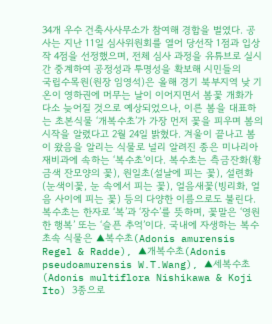34개 우수 건축사사무소가 참여해 경합을 벌였다. 공사는 지난 11일 심사위원회를 열어 당선작 1점과 입상작 4점을 선정했으며, 전체 심사 과정을 유튜브로 실시간 중계하여 공정성과 투명성을 확보해 시민들의
국립수목원(원장 임영석)은 올해 경기 북부지역 낮 기온이 영하권에 머무는 날이 이어지면서 봄꽃 개화가 다소 늦어질 것으로 예상되었으나, 이른 봄을 대표하는 초본식물 ‘개복수초’가 가장 먼저 꽃을 피우며 봄의 시작을 알렸다고 2월 24일 밝혔다. 겨울이 끝나고 봄이 왔음을 알리는 식물로 널리 알려진 종은 미나리아재비과에 속하는 ‘복수초’이다. 복수초는 측금잔화(황금색 잔모양의 꽃), 원일초(설날에 피는 꽃), 설련화(눈색이꽃, 눈 속에서 피는 꽃), 얼음새꽃(빙리화, 얼음 사이에 피는 꽃) 등의 다양한 이름으로도 불린다. 복수초는 한자로 ‘복’과 ‘장수’를 뜻하며, 꽃말은 ‘영원한 행복’ 또는 ‘슬픈 추억’이다. 국내에 자생하는 복수초속 식물은 ▲복수초(Adonis amurensis Regel & Radde), ▲개복수초(Adonis pseudoamurensis W.T.Wang), ▲세복수초(Adonis multiflora Nishikawa & Koji Ito) 3종으로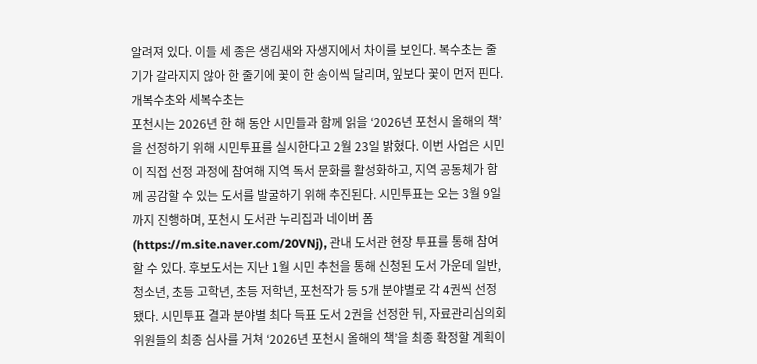알려져 있다. 이들 세 종은 생김새와 자생지에서 차이를 보인다. 복수초는 줄기가 갈라지지 않아 한 줄기에 꽃이 한 송이씩 달리며, 잎보다 꽃이 먼저 핀다. 개복수초와 세복수초는
포천시는 2026년 한 해 동안 시민들과 함께 읽을 ‘2026년 포천시 올해의 책’을 선정하기 위해 시민투표를 실시한다고 2월 23일 밝혔다. 이번 사업은 시민이 직접 선정 과정에 참여해 지역 독서 문화를 활성화하고, 지역 공동체가 함께 공감할 수 있는 도서를 발굴하기 위해 추진된다. 시민투표는 오는 3월 9일까지 진행하며, 포천시 도서관 누리집과 네이버 폼(https://m.site.naver.com/20VNj), 관내 도서관 현장 투표를 통해 참여할 수 있다. 후보도서는 지난 1월 시민 추천을 통해 신청된 도서 가운데 일반, 청소년, 초등 고학년, 초등 저학년, 포천작가 등 5개 분야별로 각 4권씩 선정됐다. 시민투표 결과 분야별 최다 득표 도서 2권을 선정한 뒤, 자료관리심의회 위원들의 최종 심사를 거쳐 ‘2026년 포천시 올해의 책’을 최종 확정할 계획이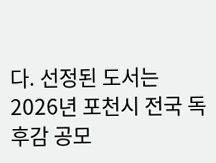다. 선정된 도서는 2026년 포천시 전국 독후감 공모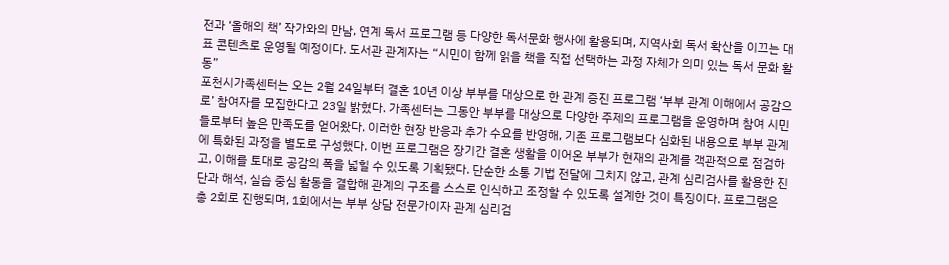전과 ‘올해의 책’ 작가와의 만남, 연계 독서 프로그램 등 다양한 독서문화 행사에 활용되며, 지역사회 독서 확산을 이끄는 대표 콘텐츠로 운영될 예정이다. 도서관 관계자는 “시민이 함께 읽을 책을 직접 선택하는 과정 자체가 의미 있는 독서 문화 활동”
포천시가족센터는 오는 2월 24일부터 결혼 10년 이상 부부를 대상으로 한 관계 증진 프로그램 ‘부부 관계 이해에서 공감으로’ 참여자를 모집한다고 23일 밝혔다. 가족센터는 그동안 부부를 대상으로 다양한 주제의 프로그램을 운영하며 참여 시민들로부터 높은 만족도를 얻어왔다. 이러한 현장 반응과 추가 수요를 반영해, 기존 프로그램보다 심화된 내용으로 부부 관계에 특화된 과정을 별도로 구성했다. 이번 프로그램은 장기간 결혼 생활을 이어온 부부가 현재의 관계를 객관적으로 점검하고, 이해를 토대로 공감의 폭을 넓힐 수 있도록 기획됐다. 단순한 소통 기법 전달에 그치지 않고, 관계 심리검사를 활용한 진단과 해석, 실습 중심 활동을 결합해 관계의 구조를 스스로 인식하고 조정할 수 있도록 설계한 것이 특징이다. 프로그램은 총 2회로 진행되며, 1회에서는 부부 상담 전문가이자 관계 심리검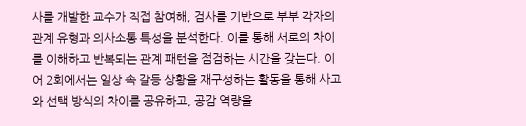사를 개발한 교수가 직접 참여해, 검사를 기반으로 부부 각자의 관계 유형과 의사소통 특성을 분석한다. 이를 통해 서로의 차이를 이해하고 반복되는 관계 패턴을 점검하는 시간을 갖는다. 이어 2회에서는 일상 속 갈등 상황을 재구성하는 활동을 통해 사고와 선택 방식의 차이를 공유하고, 공감 역량을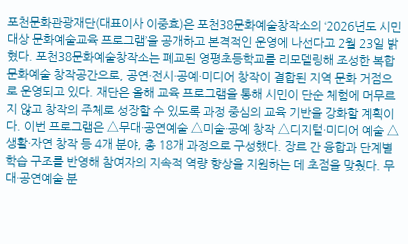포천문화관광재단(대표이사 이중효)은 포천38문화예술창작소의 ‘2026년도 시민 대상 문화예술교육 프로그램’을 공개하고 본격적인 운영에 나선다고 2월 23일 밝혔다. 포천38문화예술창작소는 폐교된 영평초등학교를 리모델링해 조성한 복합 문화예술 창작공간으로, 공연·전시·공예·미디어 창작이 결합된 지역 문화 거점으로 운영되고 있다. 재단은 올해 교육 프로그램을 통해 시민이 단순 체험에 머무르지 않고 창작의 주체로 성장할 수 있도록 과정 중심의 교육 기반을 강화할 계획이다. 이번 프로그램은 △무대·공연예술 △미술·공예 창작 △디지털·미디어 예술 △생활·자연 창작 등 4개 분야, 총 18개 과정으로 구성했다. 장르 간 융합과 단계별 학습 구조를 반영해 참여자의 지속적 역량 향상을 지원하는 데 초점을 맞췄다. 무대·공연예술 분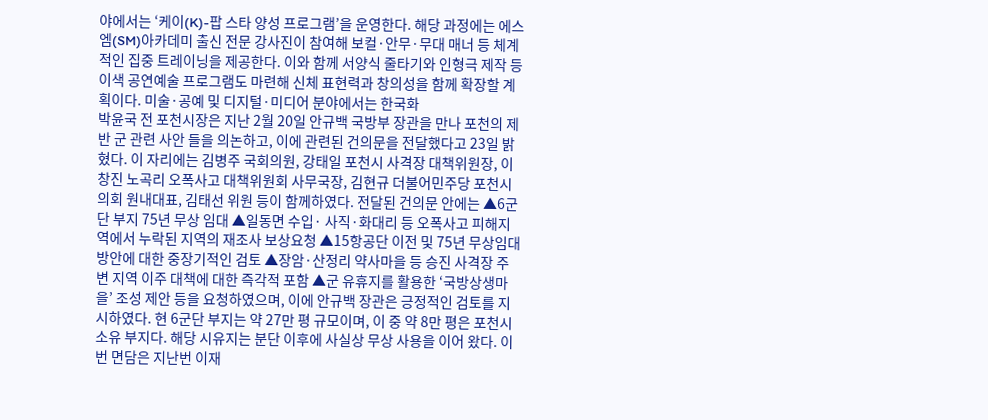야에서는 ‘케이(K)-팝 스타 양성 프로그램’을 운영한다. 해당 과정에는 에스엠(SM)아카데미 출신 전문 강사진이 참여해 보컬·안무·무대 매너 등 체계적인 집중 트레이닝을 제공한다. 이와 함께 서양식 줄타기와 인형극 제작 등 이색 공연예술 프로그램도 마련해 신체 표현력과 창의성을 함께 확장할 계획이다. 미술·공예 및 디지털·미디어 분야에서는 한국화
박윤국 전 포천시장은 지난 2월 20일 안규백 국방부 장관을 만나 포천의 제반 군 관련 사안 들을 의논하고, 이에 관련된 건의문을 전달했다고 23일 밝혔다. 이 자리에는 김병주 국회의원, 강태일 포천시 사격장 대책위원장, 이창진 노곡리 오폭사고 대책위원회 사무국장, 김현규 더불어민주당 포천시의회 원내대표, 김태선 위원 등이 함께하였다. 전달된 건의문 안에는 ▲6군단 부지 75년 무상 임대 ▲일동면 수입· 사직·화대리 등 오폭사고 피해지역에서 누락된 지역의 재조사 보상요청 ▲15항공단 이전 및 75년 무상임대 방안에 대한 중장기적인 검토 ▲장암·산정리 약사마을 등 승진 사격장 주변 지역 이주 대책에 대한 즉각적 포함 ▲군 유휴지를 활용한 ‘국방상생마을’ 조성 제안 등을 요청하였으며, 이에 안규백 장관은 긍정적인 검토를 지시하였다. 현 6군단 부지는 약 27만 평 규모이며, 이 중 약 8만 평은 포천시 소유 부지다. 해당 시유지는 분단 이후에 사실상 무상 사용을 이어 왔다. 이번 면담은 지난번 이재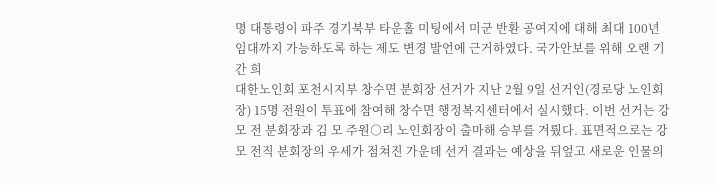명 대통령이 파주 경기북부 타운홀 미팅에서 미군 반환 공여지에 대해 최대 100년 임대까지 가능하도록 하는 제도 변경 발언에 근거하였다. 국가안보를 위해 오랜 기간 희
대한노인회 포천시지부 창수면 분회장 선거가 지난 2월 9일 선거인(경로당 노인회장) 15명 전원이 투표에 참여해 창수면 행정복지센터에서 실시했다. 이번 선거는 강 모 전 분회장과 김 모 주원○리 노인회장이 출마해 승부를 겨뤘다. 표면적으로는 강모 전직 분회장의 우세가 점쳐진 가운데 선거 결과는 예상을 뒤엎고 새로운 인물의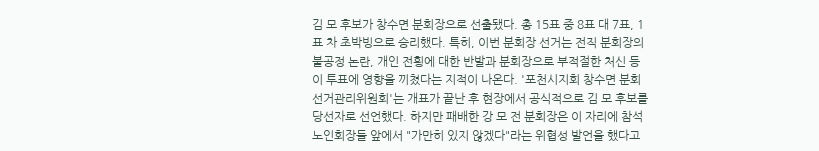김 모 후보가 창수면 분회장으로 선출됐다. 총 15표 중 8표 대 7표, 1표 차 초박빙으로 승리했다. 특히, 이번 분회장 선거는 전직 분회장의 불공정 논란, 개인 전횡에 대한 반발과 분회장으로 부적절한 처신 등이 투표에 영향을 끼쳤다는 지적이 나온다. '포천시지회 창수면 분회 선거관리위원회'는 개표가 끝난 후 현장에서 공식적으로 김 모 후보를 당선자로 선언했다. 하지만 패배한 강 모 전 분회장은 이 자리에 참석 노인회장들 앞에서 "가만히 있지 않겠다"라는 위협성 발언을 했다고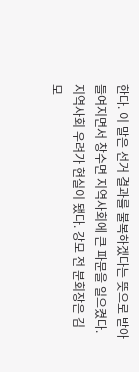한다. 이 말은 선거 결과를 불복하겠다는 뜻으로 받아들여지면서 창수면 지역사회에 큰 파문을 일으켰다. 지역사회 우려가 현실이 됐다. 강모 전 분회장은 김 모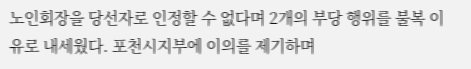노인회장을 당선자로 인정할 수 없다며 2개의 부당 행위를 불복 이유로 내세웠다. 포천시지부에 이의를 제기하며